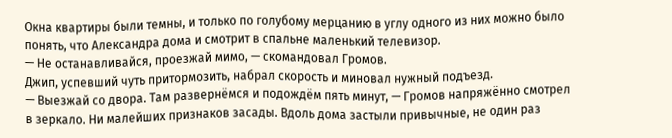Окна квартиры были темны, и только по голубому мерцанию в углу одного из них можно было понять, что Александра дома и смотрит в спальне маленький телевизор.
— Не останавливайся, проезжай мимо, — скомандовал Громов.
Джип, успевший чуть притормозить, набрал скорость и миновал нужный подъезд.
— Выезжай со двора. Там развернёмся и подождём пять минут, — Громов напряжённо смотрел в зеркало. Ни малейших признаков засады. Вдоль дома застыли привычные, не один раз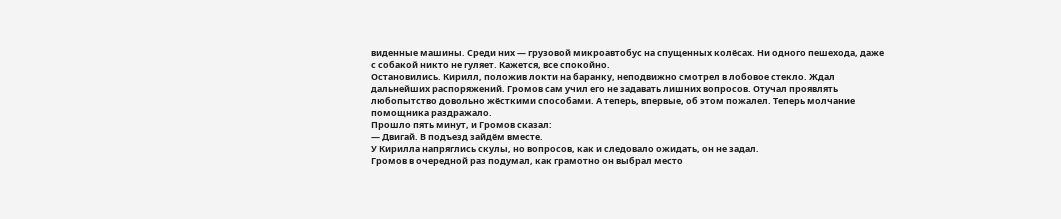виденные машины. Среди них — грузовой микроавтобус на спущенных колёсах. Ни одного пешехода, даже с собакой никто не гуляет. Кажется, все спокойно.
Остановились. Кирилл, положив локти на баранку, неподвижно смотрел в лобовое стекло. Ждал дальнейших распоряжений. Громов сам учил его не задавать лишних вопросов. Отучал проявлять любопытство довольно жёсткими способами. А теперь, впервые, об этом пожалел. Теперь молчание помощника раздражало.
Прошло пять минут, и Громов сказал:
— Двигай. В подъезд зайдём вместе.
У Кирилла напряглись скулы, но вопросов, как и следовало ожидать, он не задал.
Громов в очередной раз подумал, как грамотно он выбрал место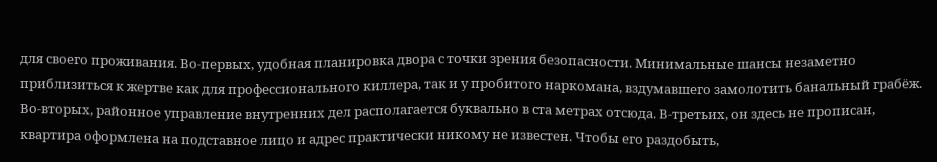для своего проживания. Во-первых, удобная планировка двора с точки зрения безопасности. Минимальные шансы незаметно приблизиться к жертве как для профессионального киллера, так и у пробитого наркомана, вздумавшего замолотить банальный грабёж. Во-вторых, районное управление внутренних дел располагается буквально в ста метрах отсюда. В-третьих, он здесь не прописан, квартира оформлена на подставное лицо и адрес практически никому не известен. Чтобы его раздобыть,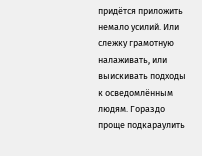придётся приложить немало усилий. Или слежку грамотную налаживать, или выискивать подходы к осведомлённым людям. Гораздо проще подкараулить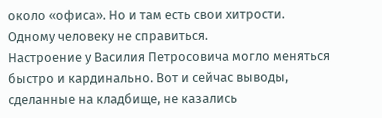около «офиса». Но и там есть свои хитрости. Одному человеку не справиться.
Настроение у Василия Петросовича могло меняться быстро и кардинально. Вот и сейчас выводы, сделанные на кладбище, не казались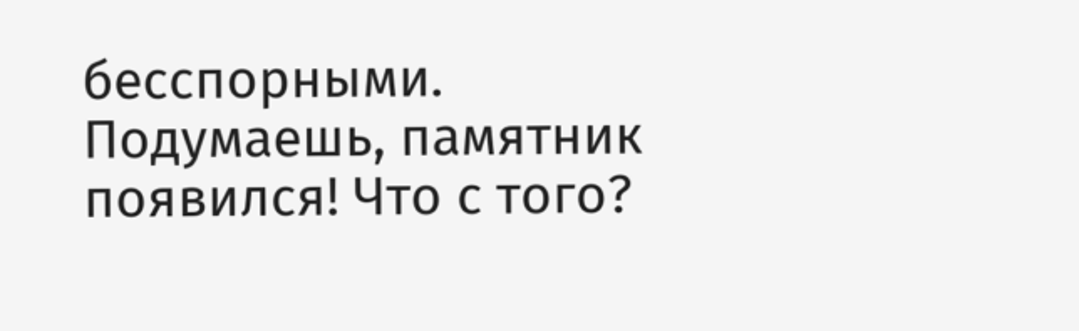бесспорными. Подумаешь, памятник появился! Что с того?